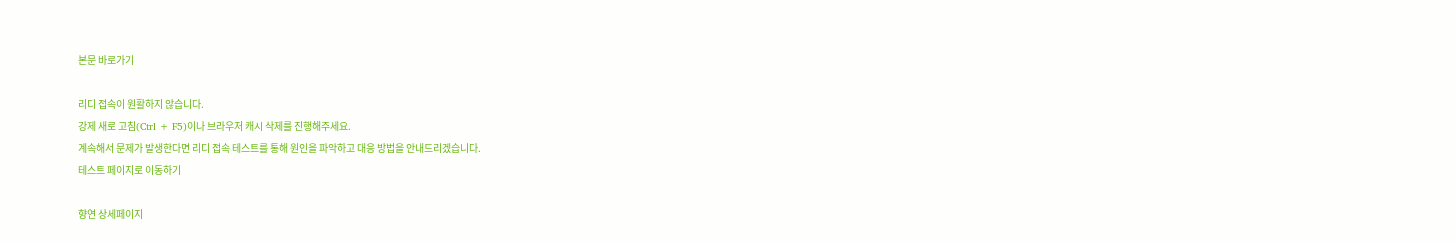본문 바로가기

리디 접속이 원활하지 않습니다.
강제 새로 고침(Ctrl + F5)이나 브라우저 캐시 삭제를 진행해주세요.
계속해서 문제가 발생한다면 리디 접속 테스트를 통해 원인을 파악하고 대응 방법을 안내드리겠습니다.
테스트 페이지로 이동하기

향연 상세페이지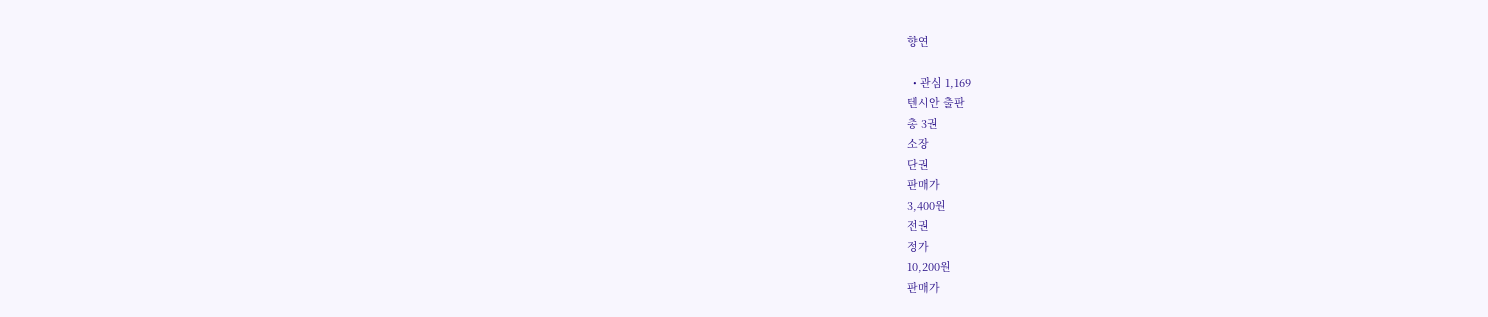향연

  • 관심 1,169
텐시안 출판
총 3권
소장
단권
판매가
3,400원
전권
정가
10,200원
판매가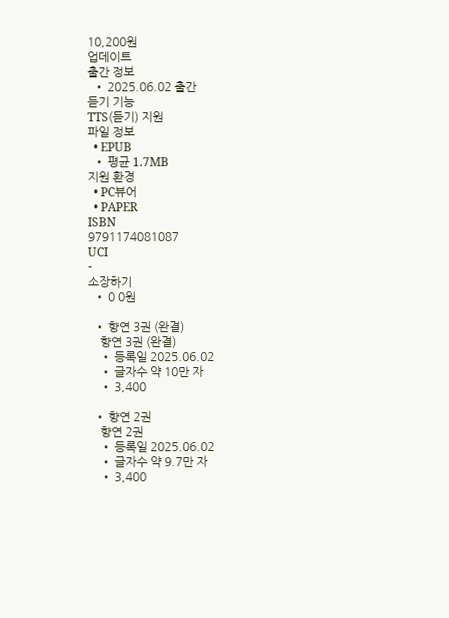10,200원
업데이트
출간 정보
  • 2025.06.02 출간
듣기 기능
TTS(듣기) 지원
파일 정보
  • EPUB
  • 평균 1.7MB
지원 환경
  • PC뷰어
  • PAPER
ISBN
9791174081087
UCI
-
소장하기
  • 0 0원

  • 향연 3권 (완결)
    향연 3권 (완결)
    • 등록일 2025.06.02
    • 글자수 약 10만 자
    • 3,400

  • 향연 2권
    향연 2권
    • 등록일 2025.06.02
    • 글자수 약 9.7만 자
    • 3,400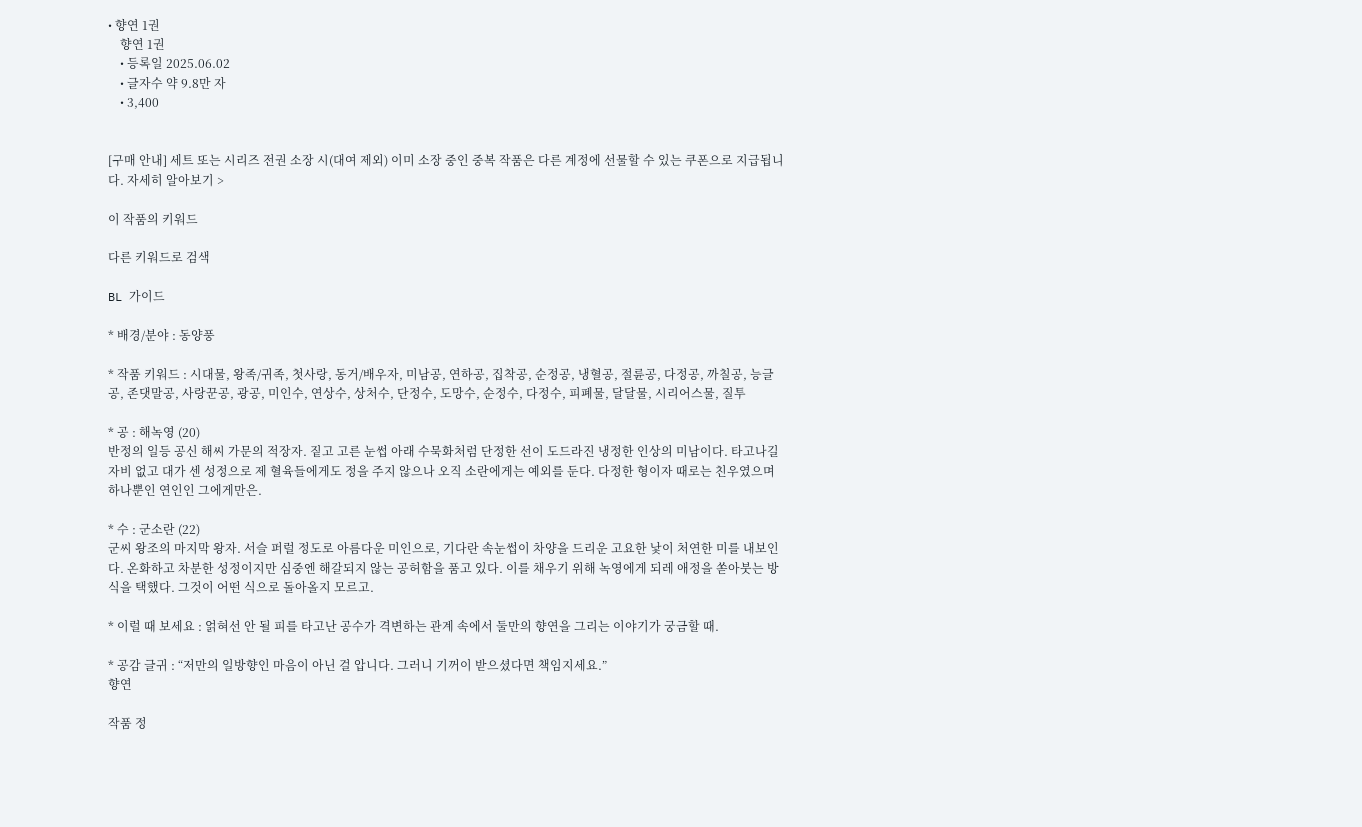• 향연 1권
    향연 1권
    • 등록일 2025.06.02
    • 글자수 약 9.8만 자
    • 3,400


[구매 안내] 세트 또는 시리즈 전권 소장 시(대여 제외) 이미 소장 중인 중복 작품은 다른 계정에 선물할 수 있는 쿠폰으로 지급됩니다. 자세히 알아보기 >

이 작품의 키워드

다른 키워드로 검색

BL 가이드

* 배경/분야 : 동양풍

* 작품 키워드 : 시대물, 왕족/귀족, 첫사랑, 동거/배우자, 미남공, 연하공, 집착공, 순정공, 냉혈공, 절륜공, 다정공, 까칠공, 능글공, 존댓말공, 사랑꾼공, 광공, 미인수, 연상수, 상처수, 단정수, 도망수, 순정수, 다정수, 피폐물, 달달물, 시리어스물, 질투

* 공 : 해녹영 (20)
반정의 일등 공신 해씨 가문의 적장자. 짙고 고른 눈썹 아래 수묵화처럼 단정한 선이 도드라진 냉정한 인상의 미남이다. 타고나길 자비 없고 대가 센 성정으로 제 혈육들에게도 정을 주지 않으나 오직 소란에게는 예외를 둔다. 다정한 형이자 때로는 친우였으며 하나뿐인 연인인 그에게만은.

* 수 : 군소란 (22)
군씨 왕조의 마지막 왕자. 서슬 퍼럴 정도로 아름다운 미인으로, 기다란 속눈썹이 차양을 드리운 고요한 낯이 처연한 미를 내보인다. 온화하고 차분한 성정이지만 심중엔 해갈되지 않는 공허함을 품고 있다. 이를 채우기 위해 녹영에게 되레 애정을 쏟아붓는 방식을 택했다. 그것이 어떤 식으로 돌아올지 모르고.

* 이럴 때 보세요 : 얽혀선 안 될 피를 타고난 공수가 격변하는 관계 속에서 둘만의 향연을 그리는 이야기가 궁금할 때.

* 공감 글귀 : “저만의 일방향인 마음이 아닌 걸 압니다. 그러니 기꺼이 받으셨다면 책임지세요.”
향연

작품 정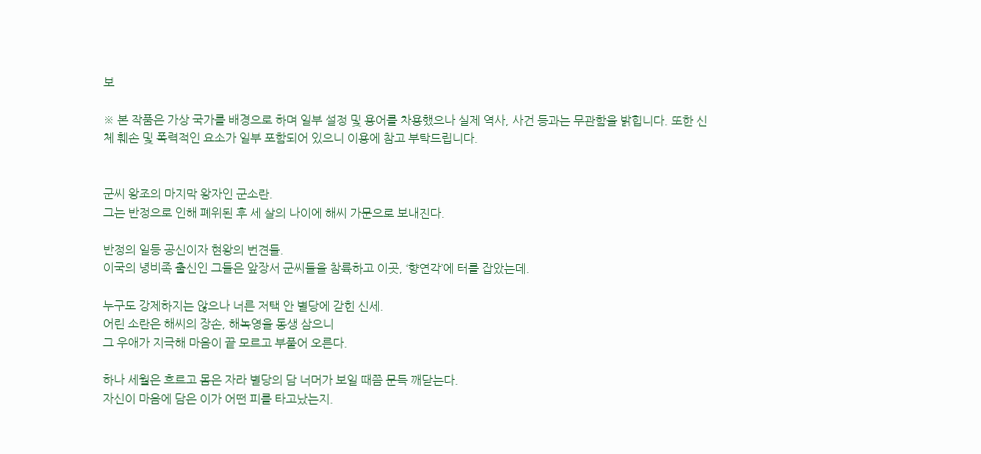보

※ 본 작품은 가상 국가를 배경으로 하며 일부 설정 및 용어를 차용했으나 실제 역사, 사건 등과는 무관함을 밝힙니다. 또한 신체 훼손 및 폭력적인 요소가 일부 포함되어 있으니 이용에 참고 부탁드립니다.


군씨 왕조의 마지막 왕자인 군소란.
그는 반정으로 인해 폐위된 후 세 살의 나이에 해씨 가문으로 보내진다.

반정의 일등 공신이자 현왕의 번견들.
이국의 녕비족 출신인 그들은 앞장서 군씨들을 참륙하고 이곳, ‘향연각’에 터를 잡았는데.

누구도 강제하지는 않으나 너른 저택 안 별당에 갇힌 신세.
어린 소란은 해씨의 장손, 해녹영을 동생 삼으니
그 우애가 지극해 마음이 끝 모르고 부풀어 오른다.

하나 세월은 흐르고 몸은 자라 별당의 담 너머가 보일 때쯤 문득 깨닫는다.
자신이 마음에 담은 이가 어떤 피를 타고났는지.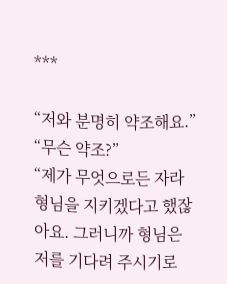***

“저와 분명히 약조해요.”
“무슨 약조?”
“제가 무엇으로든 자라 형님을 지키겠다고 했잖아요. 그러니까 형님은 저를 기다려 주시기로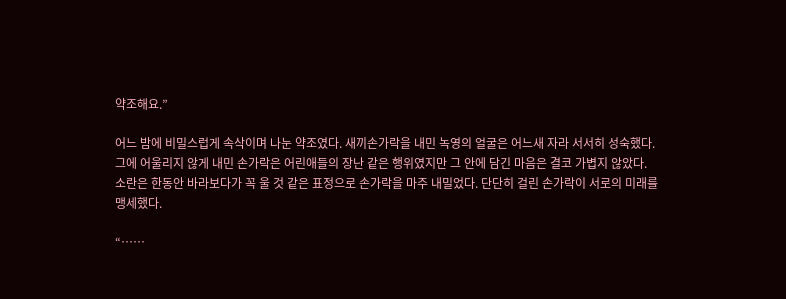약조해요.”

어느 밤에 비밀스럽게 속삭이며 나눈 약조였다. 새끼손가락을 내민 녹영의 얼굴은 어느새 자라 서서히 성숙했다. 그에 어울리지 않게 내민 손가락은 어린애들의 장난 같은 행위였지만 그 안에 담긴 마음은 결코 가볍지 않았다.
소란은 한동안 바라보다가 꼭 울 것 같은 표정으로 손가락을 마주 내밀었다. 단단히 걸린 손가락이 서로의 미래를 맹세했다.

“……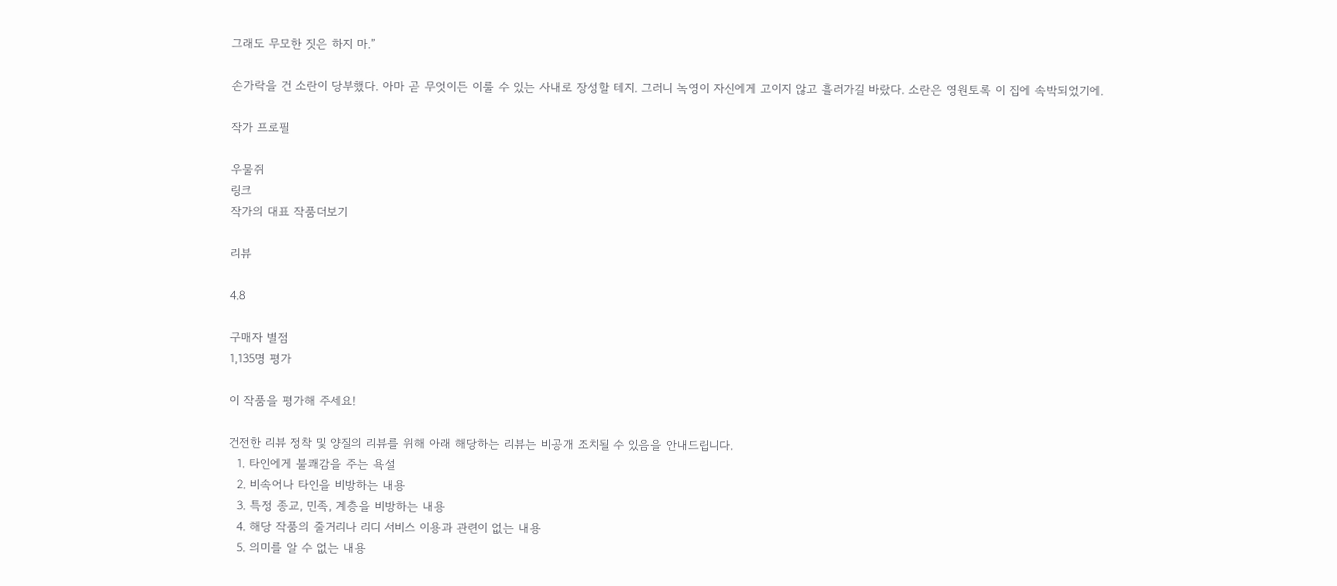그래도 무모한 짓은 하지 마.”

손가락을 건 소란이 당부했다. 아마 곧 무엇이든 이룰 수 있는 사내로 장성할 테지. 그러니 녹영이 자신에게 고이지 않고 흘러가길 바랐다. 소란은 영원토록 이 집에 속박되었기에.

작가 프로필

우물쥐
링크
작가의 대표 작품더보기

리뷰

4.8

구매자 별점
1,135명 평가

이 작품을 평가해 주세요!

건전한 리뷰 정착 및 양질의 리뷰를 위해 아래 해당하는 리뷰는 비공개 조치될 수 있음을 안내드립니다.
  1. 타인에게 불쾌감을 주는 욕설
  2. 비속어나 타인을 비방하는 내용
  3. 특정 종교, 민족, 계층을 비방하는 내용
  4. 해당 작품의 줄거리나 리디 서비스 이용과 관련이 없는 내용
  5. 의미를 알 수 없는 내용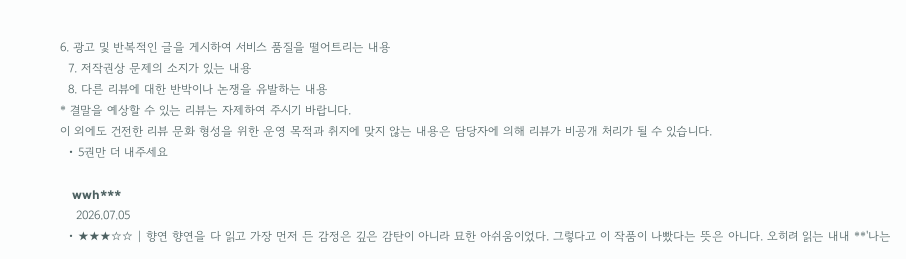6. 광고 및 반복적인 글을 게시하여 서비스 품질을 떨어트리는 내용
  7. 저작권상 문제의 소지가 있는 내용
  8. 다른 리뷰에 대한 반박이나 논쟁을 유발하는 내용
* 결말을 예상할 수 있는 리뷰는 자제하여 주시기 바랍니다.
이 외에도 건전한 리뷰 문화 형성을 위한 운영 목적과 취지에 맞지 않는 내용은 담당자에 의해 리뷰가 비공개 처리가 될 수 있습니다.
  • 5권만 더 내주세요

    wwh***
    2026.07.05
  • ★★★☆☆ | 향연 향연을 다 읽고 가장 먼저 든 감정은 깊은 감탄이 아니라 묘한 아쉬움이었다. 그렇다고 이 작품이 나빴다는 뜻은 아니다. 오히려 읽는 내내 **'나는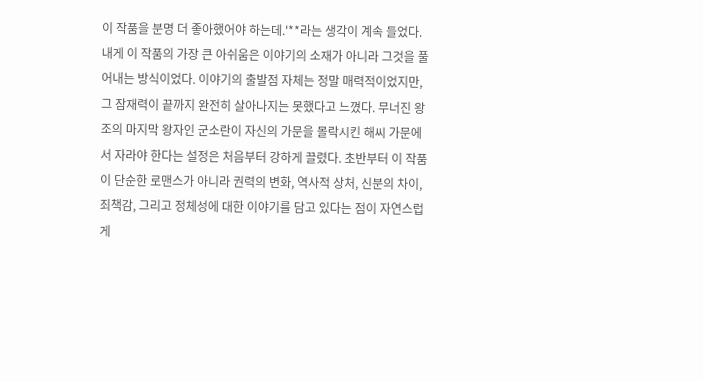이 작품을 분명 더 좋아했어야 하는데.'**라는 생각이 계속 들었다. 내게 이 작품의 가장 큰 아쉬움은 이야기의 소재가 아니라 그것을 풀어내는 방식이었다. 이야기의 출발점 자체는 정말 매력적이었지만, 그 잠재력이 끝까지 완전히 살아나지는 못했다고 느꼈다. 무너진 왕조의 마지막 왕자인 군소란이 자신의 가문을 몰락시킨 해씨 가문에서 자라야 한다는 설정은 처음부터 강하게 끌렸다. 초반부터 이 작품이 단순한 로맨스가 아니라 권력의 변화, 역사적 상처, 신분의 차이, 죄책감, 그리고 정체성에 대한 이야기를 담고 있다는 점이 자연스럽게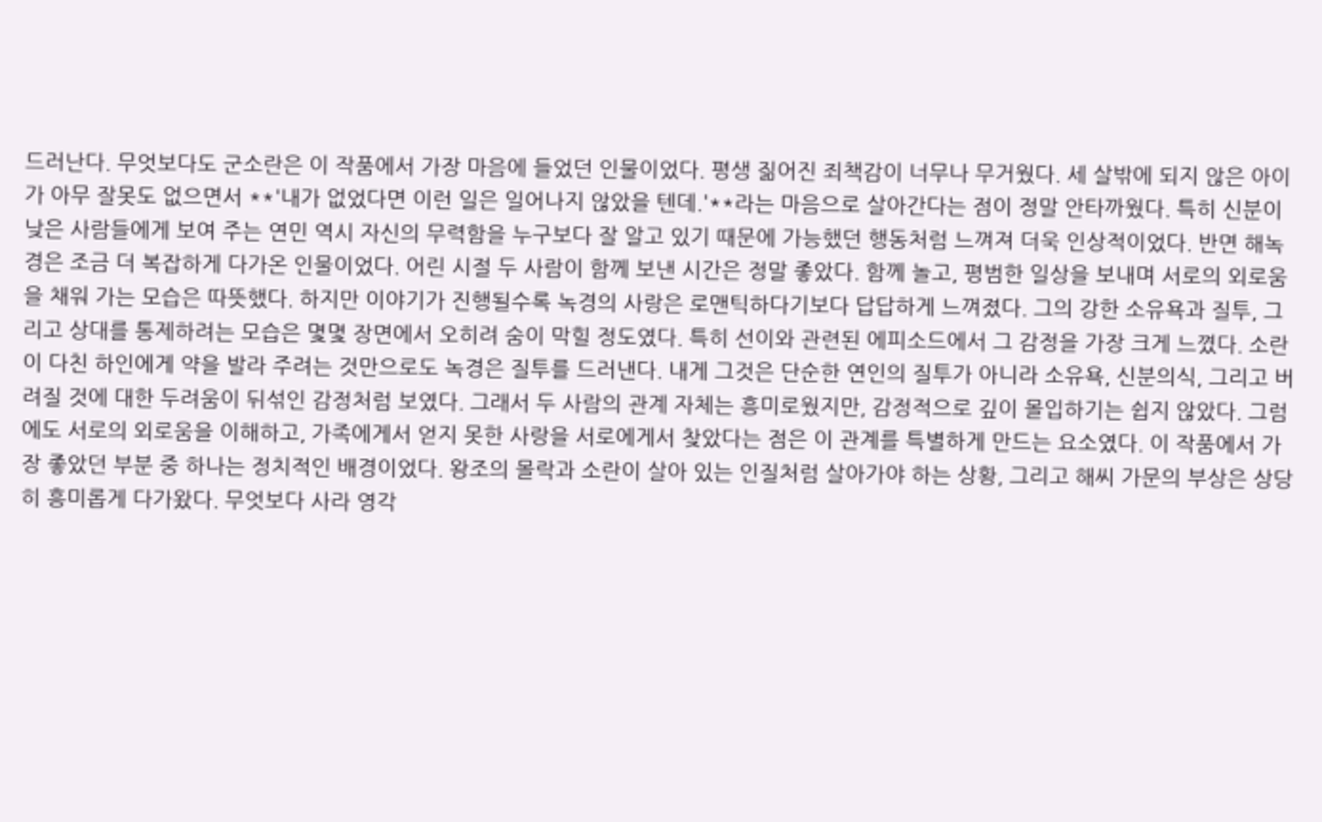드러난다. 무엇보다도 군소란은 이 작품에서 가장 마음에 들었던 인물이었다. 평생 짊어진 죄책감이 너무나 무거웠다. 세 살밖에 되지 않은 아이가 아무 잘못도 없으면서 **'내가 없었다면 이런 일은 일어나지 않았을 텐데.'**라는 마음으로 살아간다는 점이 정말 안타까웠다. 특히 신분이 낮은 사람들에게 보여 주는 연민 역시 자신의 무력함을 누구보다 잘 알고 있기 때문에 가능했던 행동처럼 느껴져 더욱 인상적이었다. 반면 해녹경은 조금 더 복잡하게 다가온 인물이었다. 어린 시절 두 사람이 함께 보낸 시간은 정말 좋았다. 함께 놀고, 평범한 일상을 보내며 서로의 외로움을 채워 가는 모습은 따뜻했다. 하지만 이야기가 진행될수록 녹경의 사랑은 로맨틱하다기보다 답답하게 느껴졌다. 그의 강한 소유욕과 질투, 그리고 상대를 통제하려는 모습은 몇몇 장면에서 오히려 숨이 막힐 정도였다. 특히 선이와 관련된 에피소드에서 그 감정을 가장 크게 느꼈다. 소란이 다친 하인에게 약을 발라 주려는 것만으로도 녹경은 질투를 드러낸다. 내게 그것은 단순한 연인의 질투가 아니라 소유욕, 신분의식, 그리고 버려질 것에 대한 두려움이 뒤섞인 감정처럼 보였다. 그래서 두 사람의 관계 자체는 흥미로웠지만, 감정적으로 깊이 몰입하기는 쉽지 않았다. 그럼에도 서로의 외로움을 이해하고, 가족에게서 얻지 못한 사랑을 서로에게서 찾았다는 점은 이 관계를 특별하게 만드는 요소였다. 이 작품에서 가장 좋았던 부분 중 하나는 정치적인 배경이었다. 왕조의 몰락과 소란이 살아 있는 인질처럼 살아가야 하는 상황, 그리고 해씨 가문의 부상은 상당히 흥미롭게 다가왔다. 무엇보다 사라 영각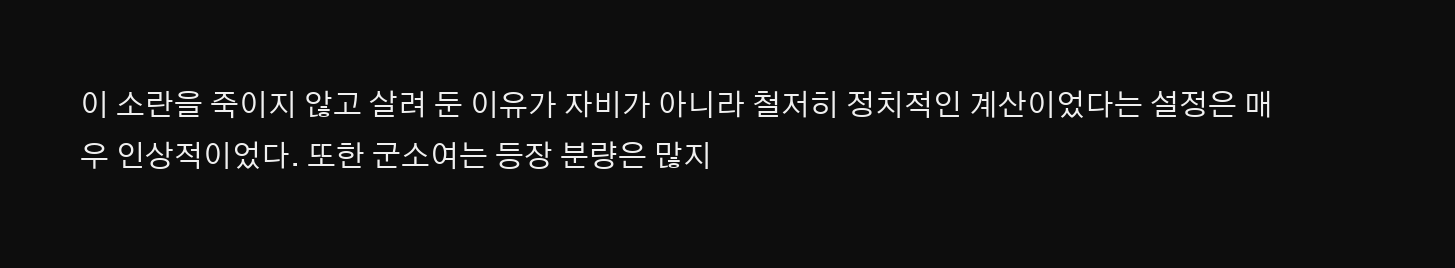이 소란을 죽이지 않고 살려 둔 이유가 자비가 아니라 철저히 정치적인 계산이었다는 설정은 매우 인상적이었다. 또한 군소여는 등장 분량은 많지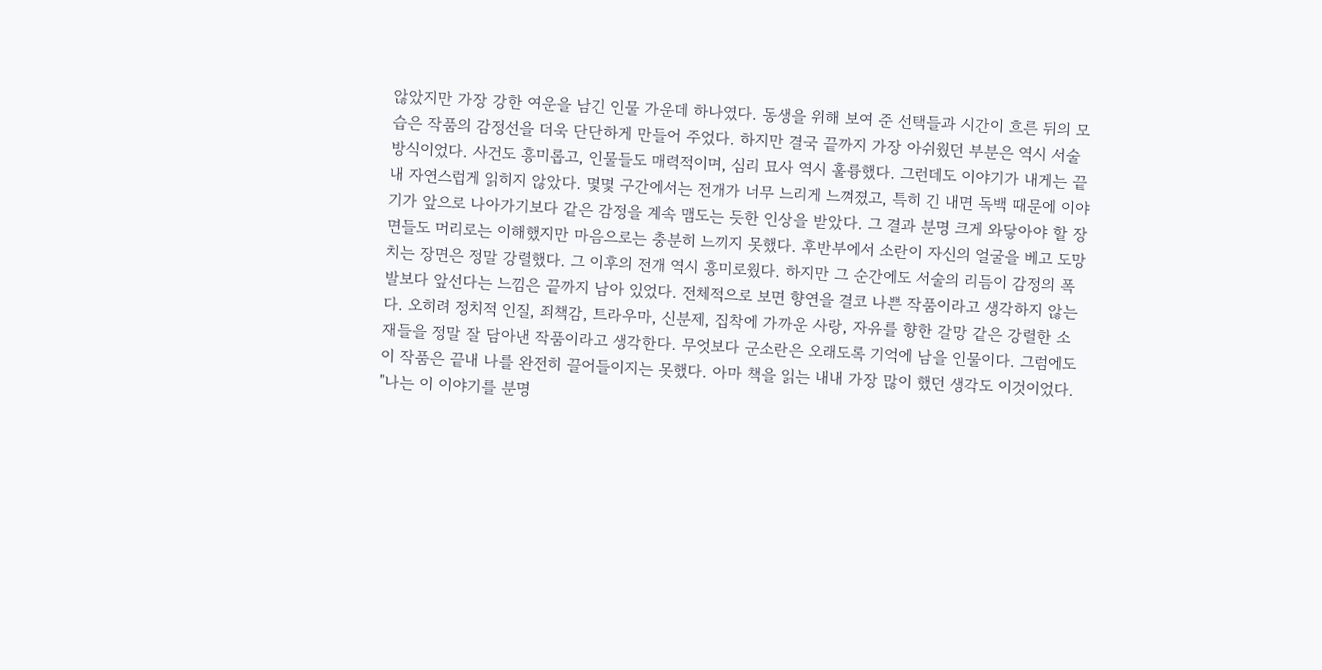않았지만 가장 강한 여운을 남긴 인물 가운데 하나였다. 동생을 위해 보여 준 선택들과 시간이 흐른 뒤의 모습은 작품의 감정선을 더욱 단단하게 만들어 주었다. 하지만 결국 끝까지 가장 아쉬웠던 부분은 역시 서술 방식이었다. 사건도 흥미롭고, 인물들도 매력적이며, 심리 묘사 역시 훌륭했다. 그런데도 이야기가 내게는 끝내 자연스럽게 읽히지 않았다. 몇몇 구간에서는 전개가 너무 느리게 느껴졌고, 특히 긴 내면 독백 때문에 이야기가 앞으로 나아가기보다 같은 감정을 계속 맴도는 듯한 인상을 받았다. 그 결과 분명 크게 와닿아야 할 장면들도 머리로는 이해했지만 마음으로는 충분히 느끼지 못했다. 후반부에서 소란이 자신의 얼굴을 베고 도망치는 장면은 정말 강렬했다. 그 이후의 전개 역시 흥미로웠다. 하지만 그 순간에도 서술의 리듬이 감정의 폭발보다 앞선다는 느낌은 끝까지 남아 있었다. 전체적으로 보면 향연을 결코 나쁜 작품이라고 생각하지 않는다. 오히려 정치적 인질, 죄책감, 트라우마, 신분제, 집착에 가까운 사랑, 자유를 향한 갈망 같은 강렬한 소재들을 정말 잘 담아낸 작품이라고 생각한다. 무엇보다 군소란은 오래도록 기억에 남을 인물이다. 그럼에도 이 작품은 끝내 나를 완전히 끌어들이지는 못했다. 아마 책을 읽는 내내 가장 많이 했던 생각도 이것이었다. "나는 이 이야기를 분명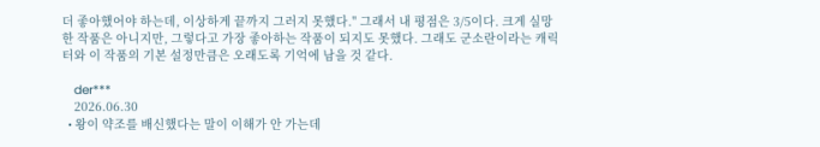더 좋아했어야 하는데, 이상하게 끝까지 그러지 못했다." 그래서 내 평점은 3/5이다. 크게 실망한 작품은 아니지만, 그렇다고 가장 좋아하는 작품이 되지도 못했다. 그래도 군소란이라는 캐릭터와 이 작품의 기본 설정만큼은 오래도록 기억에 남을 것 같다.

    der***
    2026.06.30
  • 왕이 약조를 배신했다는 말이 이해가 안 가는데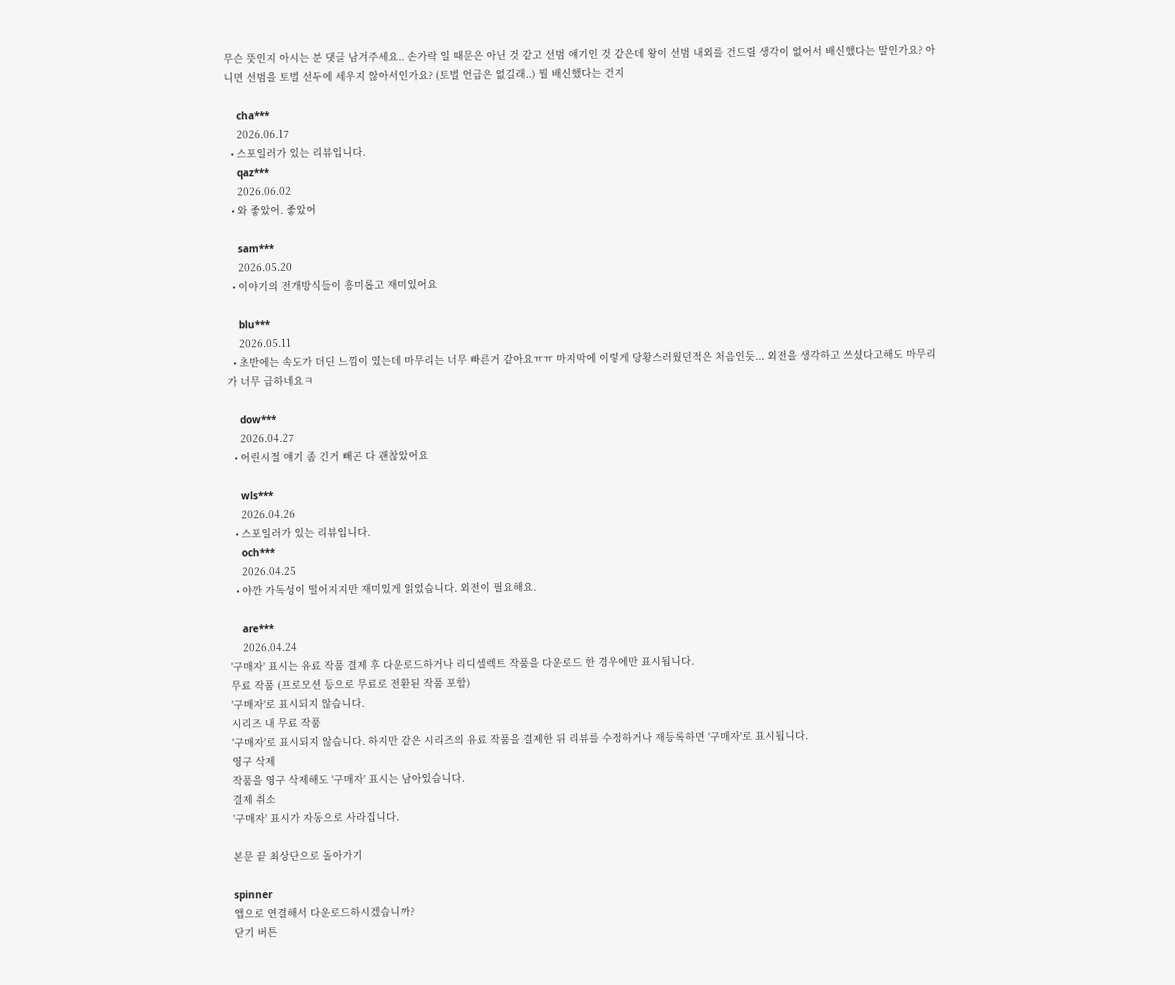무슨 뜻인지 아시는 분 댓글 남겨주세요.. 손가락 일 때문은 아닌 것 같고 선범 얘기인 것 같은데 왕이 선범 내외를 건드릴 생각이 없어서 배신했다는 말인가요? 아니면 선범을 토벌 선두에 세우지 않아서인가요? (토벌 언급은 없길래..) 뭘 배신했다는 건지

    cha***
    2026.06.17
  • 스포일러가 있는 리뷰입니다.
    qaz***
    2026.06.02
  • 와 좋았어. 좋았어

    sam***
    2026.05.20
  • 이야기의 전개방식들이 흥미롭고 재미있어요

    blu***
    2026.05.11
  • 초반에는 속도가 더딘 느낌이 였는데 마무리는 너무 빠른거 같아요ㅠㅠ 마지막에 이렇게 당황스러웠던적은 처음인듯... 외전을 생각하고 쓰셨다고해도 마무리가 너무 급하네요ㅋ

    dow***
    2026.04.27
  • 어린시절 얘기 좀 긴거 빼곤 다 괜찮았어요

    wls***
    2026.04.26
  • 스포일러가 있는 리뷰입니다.
    och***
    2026.04.25
  • 야깐 가독성이 떨어지지만 재미있게 읽었습니다. 외전이 필요해요.

    are***
    2026.04.24
'구매자' 표시는 유료 작품 결제 후 다운로드하거나 리디셀렉트 작품을 다운로드 한 경우에만 표시됩니다.
무료 작품 (프로모션 등으로 무료로 전환된 작품 포함)
'구매자'로 표시되지 않습니다.
시리즈 내 무료 작품
'구매자'로 표시되지 않습니다. 하지만 같은 시리즈의 유료 작품을 결제한 뒤 리뷰를 수정하거나 재등록하면 '구매자'로 표시됩니다.
영구 삭제
작품을 영구 삭제해도 '구매자' 표시는 남아있습니다.
결제 취소
'구매자' 표시가 자동으로 사라집니다.

본문 끝 최상단으로 돌아가기

spinner
앱으로 연결해서 다운로드하시겠습니까?
닫기 버튼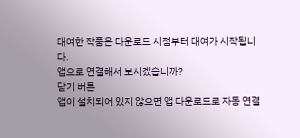대여한 작품은 다운로드 시점부터 대여가 시작됩니다.
앱으로 연결해서 보시겠습니까?
닫기 버튼
앱이 설치되어 있지 않으면 앱 다운로드로 자동 연결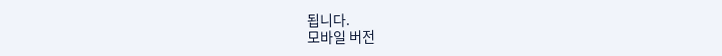됩니다.
모바일 버전